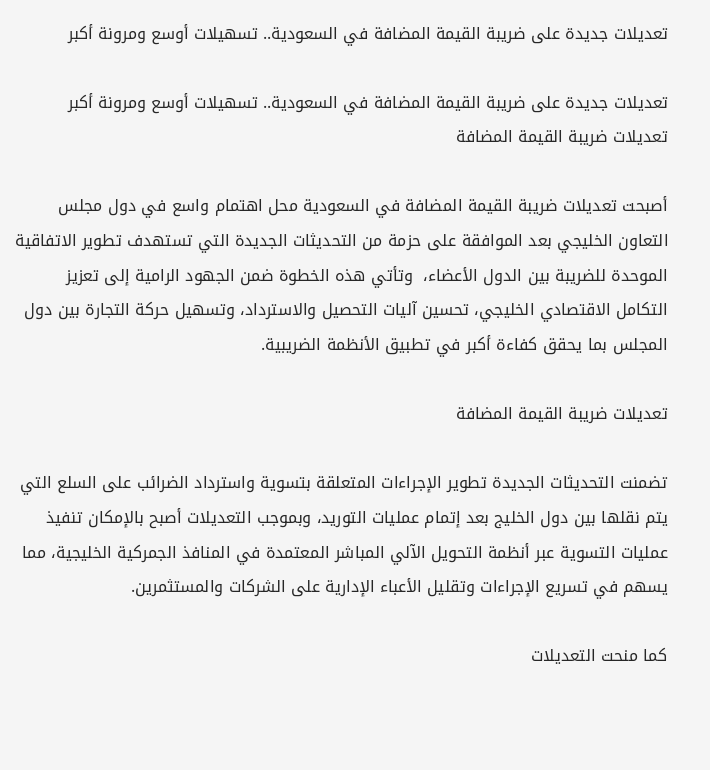تعديلات جديدة على ضريبة القيمة المضافة في السعودية.. تسهيلات أوسع ومرونة أكبر

تعديلات جديدة على ضريبة القيمة المضافة في السعودية.. تسهيلات أوسع ومرونة أكبر
تعديلات ضريبة القيمة المضافة

أصبحت تعديلات ضريبة القيمة المضافة في السعودية محل اهتمام واسع في دول مجلس التعاون الخليجي بعد الموافقة على حزمة من التحديثات الجديدة التي تستهدف تطوير الاتفاقية الموحدة للضريبة بين الدول الأعضاء،  وتأتي هذه الخطوة ضمن الجهود الرامية إلى تعزيز التكامل الاقتصادي الخليجي، تحسين آليات التحصيل والاسترداد، وتسهيل حركة التجارة بين دول المجلس بما يحقق كفاءة أكبر في تطبيق الأنظمة الضريبية.

تعديلات ضريبة القيمة المضافة

تضمنت التحديثات الجديدة تطوير الإجراءات المتعلقة بتسوية واسترداد الضرائب على السلع التي يتم نقلها بين دول الخليج بعد إتمام عمليات التوريد، وبموجب التعديلات أصبح بالإمكان تنفيذ عمليات التسوية عبر أنظمة التحويل الآلي المباشر المعتمدة في المنافذ الجمركية الخليجية، مما يسهم في تسريع الإجراءات وتقليل الأعباء الإدارية على الشركات والمستثمرين.

كما منحت التعديلات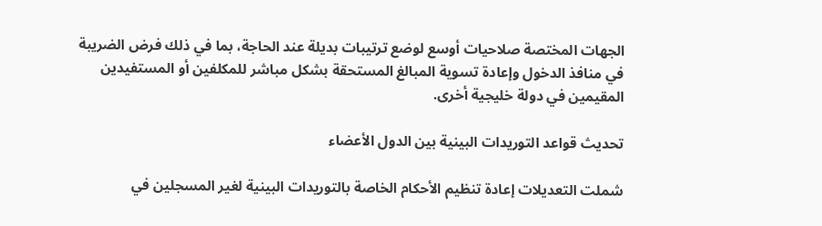الجهات المختصة صلاحيات أوسع لوضع ترتيبات بديلة عند الحاجة، بما في ذلك فرض الضريبة في منافذ الدخول وإعادة تسوية المبالغ المستحقة بشكل مباشر للمكلفين أو المستفيدين المقيمين في دولة خليجية أخرى.

تحديث قواعد التوريدات البينية بين الدول الأعضاء

شملت التعديلات إعادة تنظيم الأحكام الخاصة بالتوريدات البينية لغير المسجلين في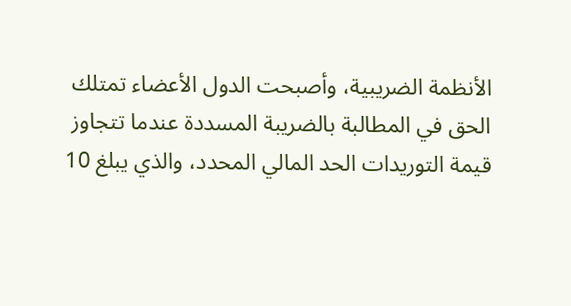الأنظمة الضريبية، وأصبحت الدول الأعضاء تمتلك الحق في المطالبة بالضريبة المسددة عندما تتجاوز قيمة التوريدات الحد المالي المحدد، والذي يبلغ 10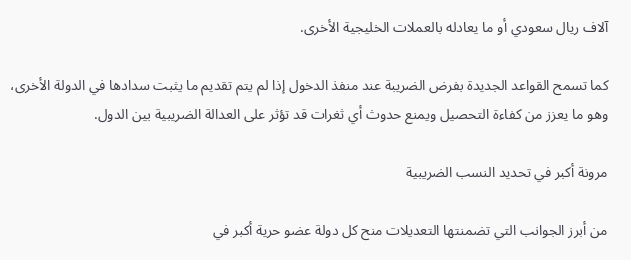آلاف ريال سعودي أو ما يعادله بالعملات الخليجية الأخرى.

كما تسمح القواعد الجديدة بفرض الضريبة عند منفذ الدخول إذا لم يتم تقديم ما يثبت سدادها في الدولة الأخرى، وهو ما يعزز من كفاءة التحصيل ويمنع حدوث أي ثغرات قد تؤثر على العدالة الضريبية بين الدول.

مرونة أكبر في تحديد النسب الضريبية

من أبرز الجوانب التي تضمنتها التعديلات منح كل دولة عضو حرية أكبر في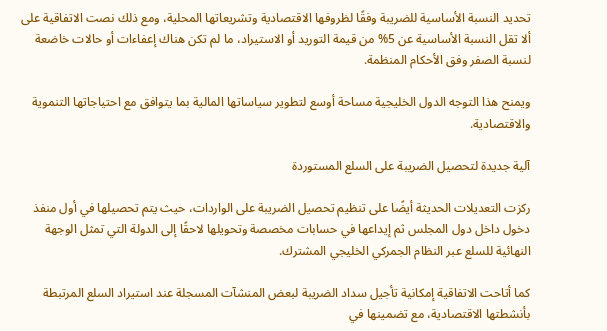تحديد النسبة الأساسية للضريبة وفقًا لظروفها الاقتصادية وتشريعاتها المحلية، ومع ذلك نصت الاتفاقية على ألا تقل النسبة الأساسية عن 5% من قيمة التوريد أو الاستيراد، ما لم تكن هناك إعفاءات أو حالات خاضعة لنسبة الصفر وفق الأحكام المنظمة.

ويمنح هذا التوجه الدول الخليجية مساحة أوسع لتطوير سياساتها المالية بما يتوافق مع احتياجاتها التنموية والاقتصادية.

آلية جديدة لتحصيل الضريبة على السلع المستوردة

ركزت التعديلات الحديثة أيضًا على تنظيم تحصيل الضريبة على الواردات، حيث يتم تحصيلها في أول منفذ دخول داخل دول المجلس ثم إيداعها في حسابات مخصصة وتحويلها لاحقًا إلى الدولة التي تمثل الوجهة النهائية للسلع عبر النظام الجمركي الخليجي المشترك.

كما أتاحت الاتفاقية إمكانية تأجيل سداد الضريبة لبعض المنشآت المسجلة عند استيراد السلع المرتبطة بأنشطتها الاقتصادية، مع تضمينها في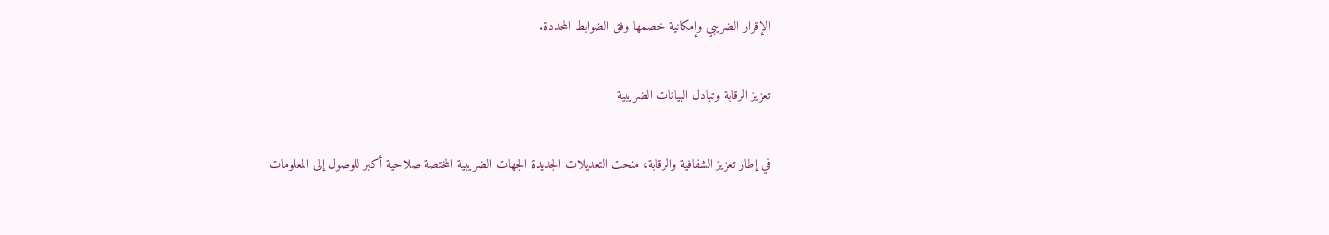الإقرار الضريبي وإمكانية خصمها وفق الضوابط المحددة.

تعزيز الرقابة وتبادل البيانات الضريبية

في إطار تعزيز الشفافية والرقابة، منحت التعديلات الجديدة الجهات الضريبية المختصة صلاحية أكبر للوصول إلى المعلومات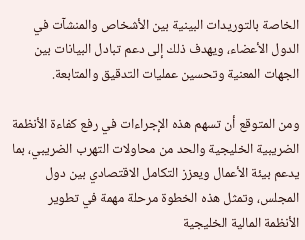الخاصة بالتوريدات البينية بين الأشخاص والمنشآت في الدول الأعضاء، ويهدف ذلك إلى دعم تبادل البيانات بين الجهات المعنية وتحسين عمليات التدقيق والمتابعة.

ومن المتوقع أن تسهم هذه الإجراءات في رفع كفاءة الأنظمة الضريبية الخليجية والحد من محاولات التهرب الضريبي، بما يدعم بيئة الأعمال ويعزز التكامل الاقتصادي بين دول المجلس، وتمثل هذه الخطوة مرحلة مهمة في تطوير الأنظمة المالية الخليجية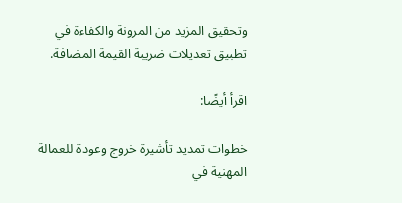وتحقيق المزيد من المرونة والكفاءة في تطبيق تعديلات ضريبة القيمة المضافة.

اقرأ أيضًا:

خطوات تمديد تأشيرة خروج وعودة للعمالة المهنية في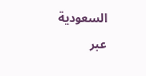السعودية عبر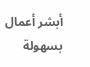أبشر أعمال بسهولة